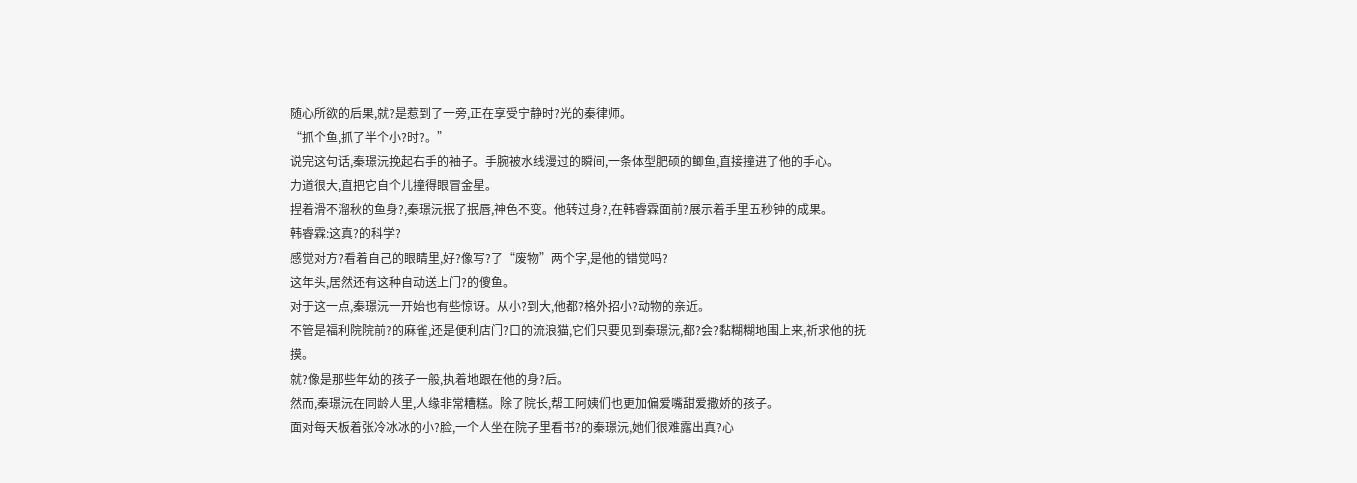随心所欲的后果,就?是惹到了一旁,正在享受宁静时?光的秦律师。
“抓个鱼,抓了半个小?时?。”
说完这句话,秦璟沅挽起右手的袖子。手腕被水线漫过的瞬间,一条体型肥硕的鲫鱼,直接撞进了他的手心。
力道很大,直把它自个儿撞得眼冒金星。
捏着滑不溜秋的鱼身?,秦璟沅抿了抿唇,神色不变。他转过身?,在韩睿霖面前?展示着手里五秒钟的成果。
韩睿霖:这真?的科学?
感觉对方?看着自己的眼睛里,好?像写?了“废物”两个字,是他的错觉吗?
这年头,居然还有这种自动送上门?的傻鱼。
对于这一点,秦璟沅一开始也有些惊讶。从小?到大,他都?格外招小?动物的亲近。
不管是福利院院前?的麻雀,还是便利店门?口的流浪猫,它们只要见到秦璟沅,都?会?黏糊糊地围上来,祈求他的抚摸。
就?像是那些年幼的孩子一般,执着地跟在他的身?后。
然而,秦璟沅在同龄人里,人缘非常糟糕。除了院长,帮工阿姨们也更加偏爱嘴甜爱撒娇的孩子。
面对每天板着张冷冰冰的小?脸,一个人坐在院子里看书?的秦璟沅,她们很难露出真?心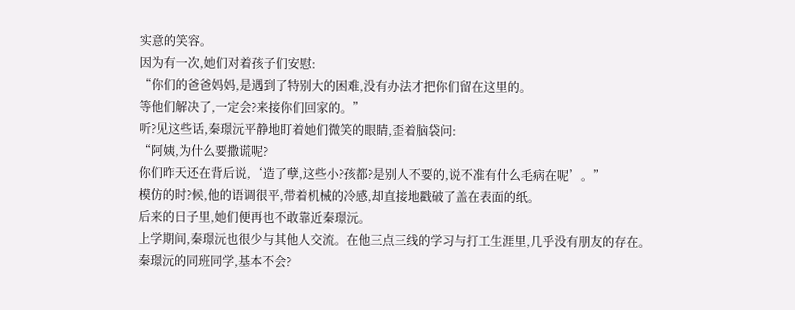实意的笑容。
因为有一次,她们对着孩子们安慰:
“你们的爸爸妈妈,是遇到了特别大的困难,没有办法才把你们留在这里的。
等他们解决了,一定会?来接你们回家的。”
听?见这些话,秦璟沅平静地盯着她们微笑的眼睛,歪着脑袋问:
“阿姨,为什么要撒谎呢?
你们昨天还在背后说,‘造了孽,这些小?孩都?是别人不要的,说不准有什么毛病在呢’。”
模仿的时?候,他的语调很平,带着机械的冷感,却直接地戳破了盖在表面的纸。
后来的日子里,她们便再也不敢靠近秦璟沅。
上学期间,秦璟沅也很少与其他人交流。在他三点三线的学习与打工生涯里,几乎没有朋友的存在。
秦璟沅的同班同学,基本不会?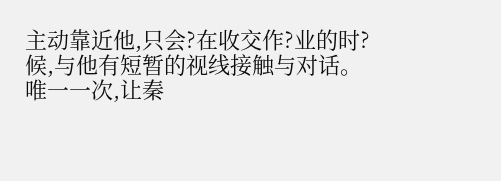主动靠近他,只会?在收交作?业的时?候,与他有短暂的视线接触与对话。
唯一一次,让秦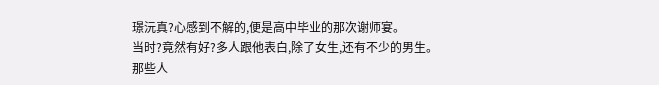璟沅真?心感到不解的,便是高中毕业的那次谢师宴。
当时?竟然有好?多人跟他表白,除了女生,还有不少的男生。
那些人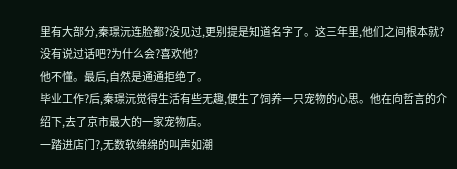里有大部分,秦璟沅连脸都?没见过,更别提是知道名字了。这三年里,他们之间根本就?没有说过话吧?为什么会?喜欢他?
他不懂。最后,自然是通通拒绝了。
毕业工作?后,秦璟沅觉得生活有些无趣,便生了饲养一只宠物的心思。他在向哲言的介绍下,去了京市最大的一家宠物店。
一踏进店门?,无数软绵绵的叫声如潮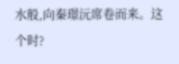水般,向秦璟沅席卷而来。这个时?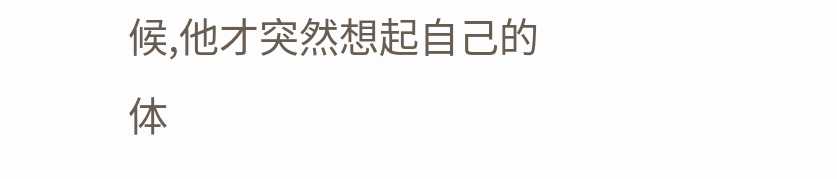候,他才突然想起自己的体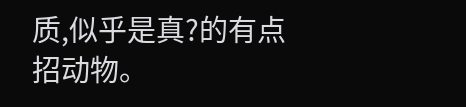质,似乎是真?的有点招动物。